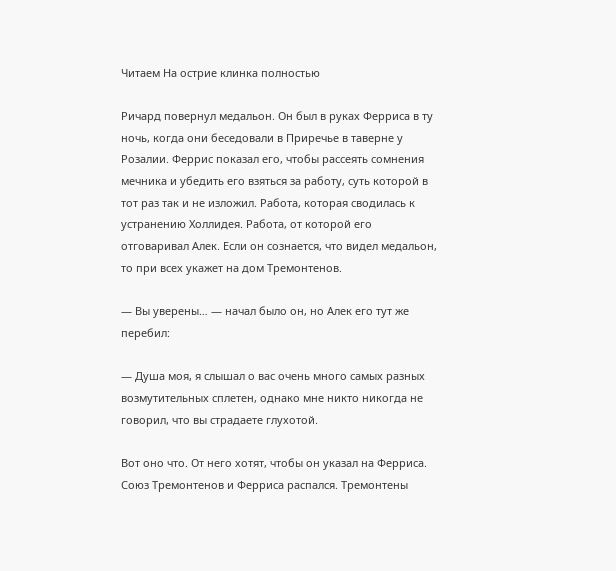Читаем На острие клинка полностью

Ричард повернул медальон. Он был в руках Ферриса в ту ночь, когда они беседовали в Приречье в таверне у Розалии. Феррис показал его, чтобы рассеять сомнения мечника и убедить его взяться за работу, суть которой в тот раз так и не изложил. Работа, которая сводилась к устранению Холлидея. Работа, от которой его отговаривал Алек. Если он сознается, что видел медальон, то при всех укажет на дом Тремонтенов.

— Вы уверены… — начал было он, но Алек его тут же перебил:

— Душа моя, я слышал о вас очень много самых разных возмутительных сплетен, однако мне никто никогда не говорил, что вы страдаете глухотой.

Вот оно что. От него хотят, чтобы он указал на Ферриса. Союз Тремонтенов и Ферриса распался. Тремонтены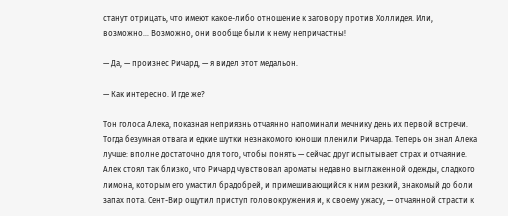станут отрицать, что имеют какое-либо отношение к заговору против Холлидея. Или, возможно… Возможно, они вообще были к нему непричастны!

— Да, — произнес Ричард, — я видел этот медальон.

— Как интересно. И где же?

Тон голоса Алека, показная неприязнь отчаянно напоминали мечнику день их первой встречи. Тогда безумная отвага и едкие шутки незнакомого юноши пленили Ричарда. Теперь он знал Алека лучше: вполне достаточно для того, чтобы понять — сейчас друг испытывает страх и отчаяние. Алек стоял так близко, что Ричард чувствовал ароматы недавно выглаженной одежды, сладкого лимона, которым его умастил брадобрей, и примешивающийся к ним резкий, знакомый до боли запах пота. Сент-Вир ощутил приступ головокружения и, к своему ужасу, — отчаянной страсти к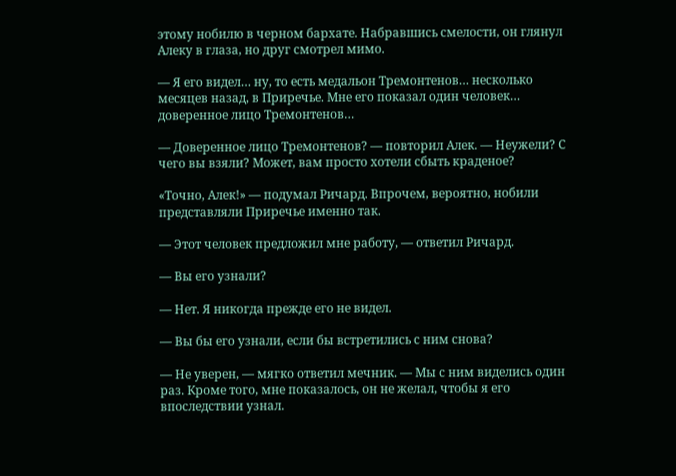этому нобилю в черном бархате. Набравшись смелости, он глянул Алеку в глаза, но друг смотрел мимо.

— Я его видел… ну, то есть медальон Тремонтенов… несколько месяцев назад, в Приречье. Мне его показал один человек… доверенное лицо Тремонтенов…

— Доверенное лицо Тремонтенов? — повторил Алек. — Неужели? С чего вы взяли? Может, вам просто хотели сбыть краденое?

«Точно, Алек!» — подумал Ричард. Впрочем, вероятно, нобили представляли Приречье именно так.

— Этот человек предложил мне работу, — ответил Ричард.

— Вы его узнали?

— Нет. Я никогда прежде его не видел.

— Вы бы его узнали, если бы встретились с ним снова?

— Не уверен, — мягко ответил мечник. — Мы с ним виделись один раз. Кроме того, мне показалось, он не желал, чтобы я его впоследствии узнал.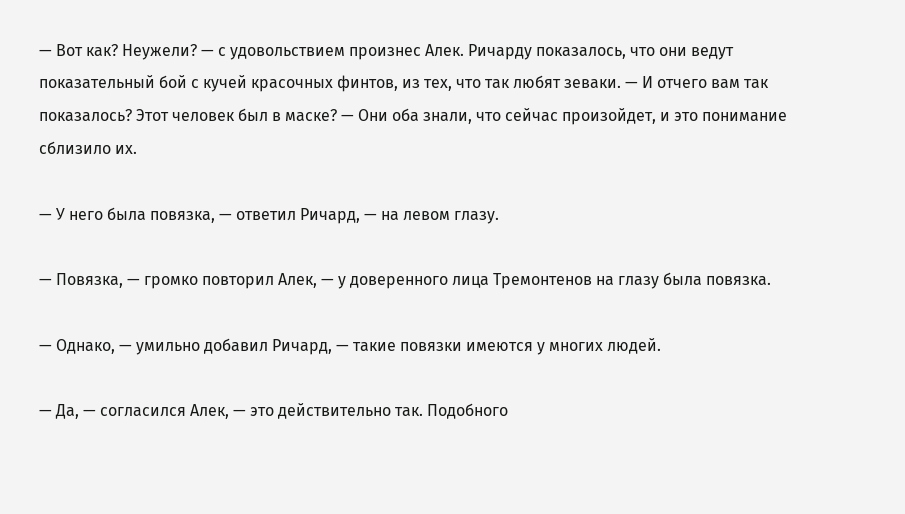— Вот как? Неужели? — с удовольствием произнес Алек. Ричарду показалось, что они ведут показательный бой с кучей красочных финтов, из тех, что так любят зеваки. — И отчего вам так показалось? Этот человек был в маске? — Они оба знали, что сейчас произойдет, и это понимание сблизило их.

— У него была повязка, — ответил Ричард, — на левом глазу.

— Повязка, — громко повторил Алек, — у доверенного лица Тремонтенов на глазу была повязка.

— Однако, — умильно добавил Ричард, — такие повязки имеются у многих людей.

— Да, — согласился Алек, — это действительно так. Подобного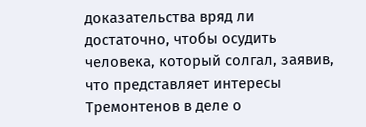доказательства вряд ли достаточно, чтобы осудить человека, который солгал, заявив, что представляет интересы Тремонтенов в деле о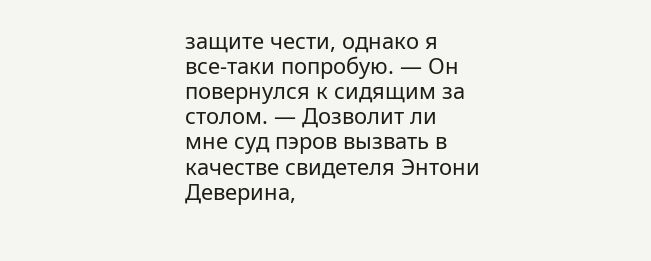защите чести, однако я все-таки попробую. — Он повернулся к сидящим за столом. — Дозволит ли мне суд пэров вызвать в качестве свидетеля Энтони Деверина,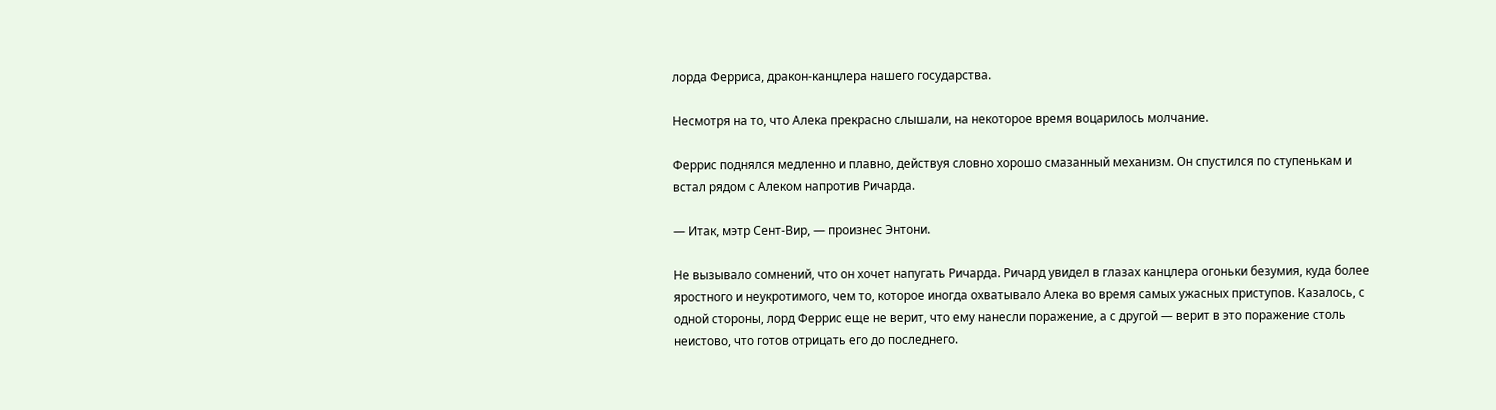лорда Ферриса, дракон-канцлера нашего государства.

Несмотря на то, что Алека прекрасно слышали, на некоторое время воцарилось молчание.

Феррис поднялся медленно и плавно, действуя словно хорошо смазанный механизм. Он спустился по ступенькам и встал рядом с Алеком напротив Ричарда.

— Итак, мэтр Сент-Вир, — произнес Энтони.

Не вызывало сомнений, что он хочет напугать Ричарда. Ричард увидел в глазах канцлера огоньки безумия, куда более яростного и неукротимого, чем то, которое иногда охватывало Алека во время самых ужасных приступов. Казалось, с одной стороны, лорд Феррис еще не верит, что ему нанесли поражение, а с другой — верит в это поражение столь неистово, что готов отрицать его до последнего.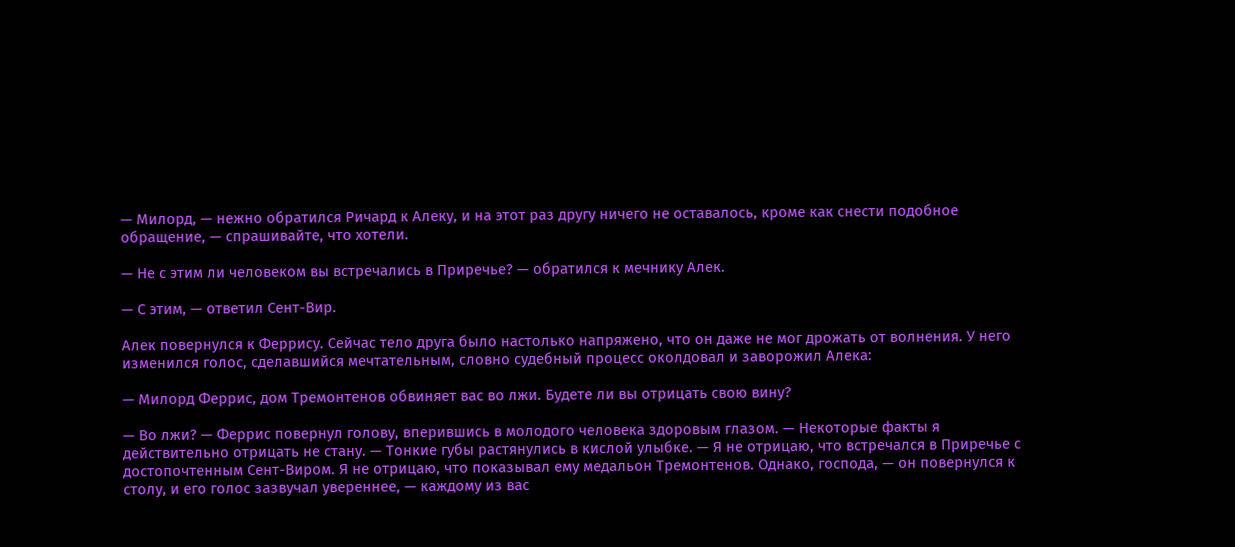— Милорд, — нежно обратился Ричард к Алеку, и на этот раз другу ничего не оставалось, кроме как снести подобное обращение, — спрашивайте, что хотели.

— Не с этим ли человеком вы встречались в Приречье? — обратился к мечнику Алек.

— С этим, — ответил Сент-Вир.

Алек повернулся к Феррису. Сейчас тело друга было настолько напряжено, что он даже не мог дрожать от волнения. У него изменился голос, сделавшийся мечтательным, словно судебный процесс околдовал и заворожил Алека:

— Милорд Феррис, дом Тремонтенов обвиняет вас во лжи. Будете ли вы отрицать свою вину?

— Во лжи? — Феррис повернул голову, вперившись в молодого человека здоровым глазом. — Некоторые факты я действительно отрицать не стану. — Тонкие губы растянулись в кислой улыбке. — Я не отрицаю, что встречался в Приречье с достопочтенным Сент-Виром. Я не отрицаю, что показывал ему медальон Тремонтенов. Однако, господа, — он повернулся к столу, и его голос зазвучал увереннее, — каждому из вас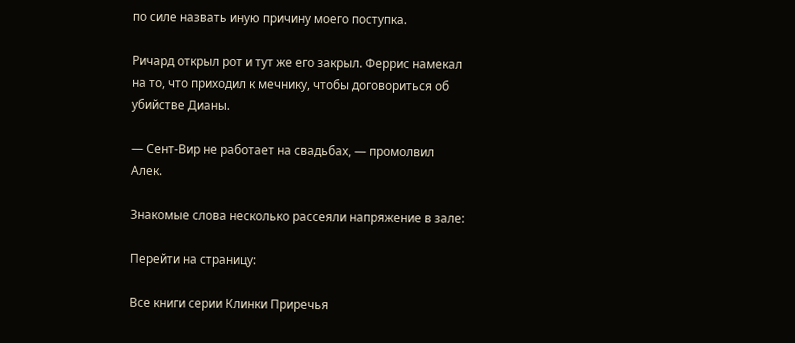по силе назвать иную причину моего поступка.

Ричард открыл рот и тут же его закрыл. Феррис намекал на то, что приходил к мечнику, чтобы договориться об убийстве Дианы.

— Сент-Вир не работает на свадьбах, — промолвил Алек.

Знакомые слова несколько рассеяли напряжение в зале:

Перейти на страницу:

Все книги серии Клинки Приречья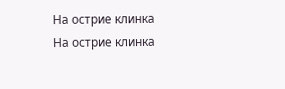На острие клинка
На острие клинка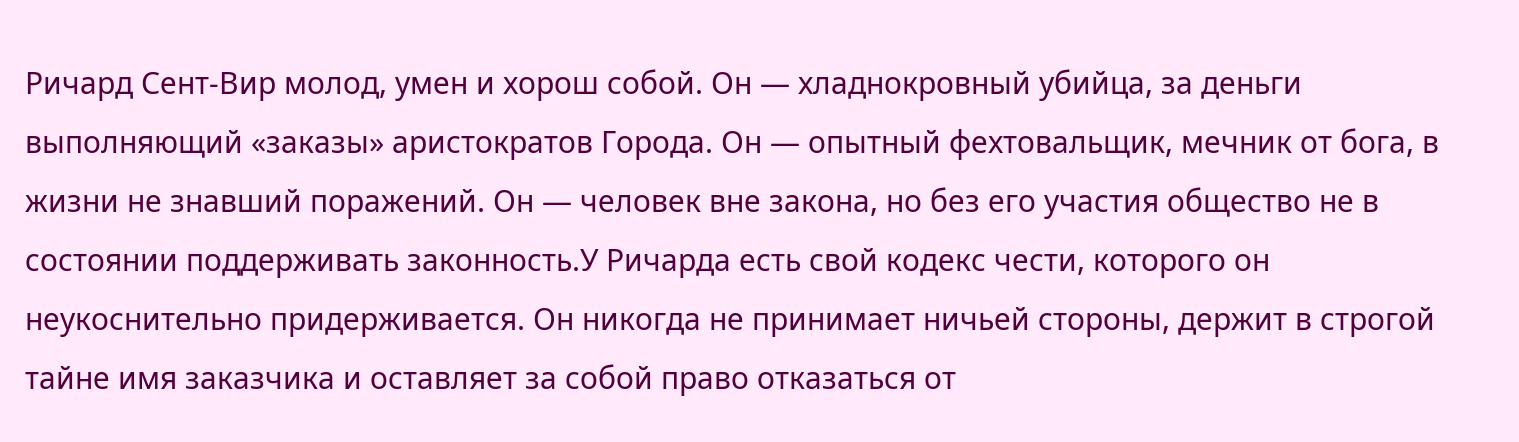Ричард Сент-Вир молод, умен и хорош собой. Он — хладнокровный убийца, за деньги выполняющий «заказы» аристократов Города. Он — опытный фехтовальщик, мечник от бога, в жизни не знавший поражений. Он — человек вне закона, но без его участия общество не в состоянии поддерживать законность.У Ричарда есть свой кодекс чести, которого он неукоснительно придерживается. Он никогда не принимает ничьей стороны, держит в строгой тайне имя заказчика и оставляет за собой право отказаться от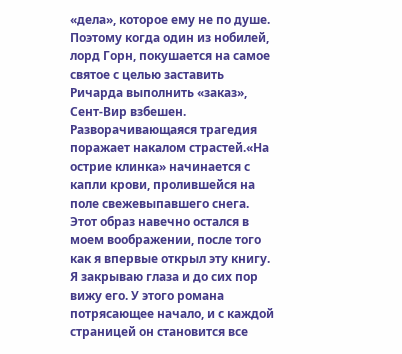«дела», которое ему не по душе. Поэтому когда один из нобилей, лорд Горн, покушается на самое святое с целью заставить Ричарда выполнить «заказ», Сент-Вир взбешен. Разворачивающаяся трагедия поражает накалом страстей.«На острие клинка» начинается с капли крови, пролившейся на поле свежевыпавшего снега. Этот образ навечно остался в моем воображении, после того как я впервые открыл эту книгу. Я закрываю глаза и до сих пор вижу его. У этого романа потрясающее начало, и с каждой страницей он становится все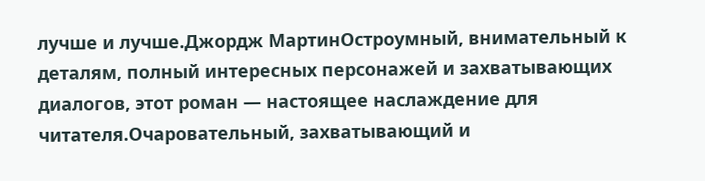лучше и лучше.Джордж МартинОстроумный, внимательный к деталям, полный интересных персонажей и захватывающих диалогов, этот роман — настоящее наслаждение для читателя.Очаровательный, захватывающий и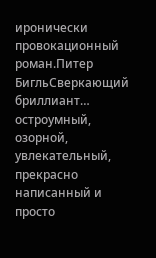иронически провокационный роман.Питер БигльСверкающий бриллиант… остроумный, озорной, увлекательный, прекрасно написанный и просто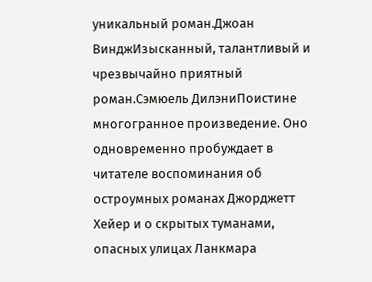уникальный роман.Джоан ВинджИзысканный, талантливый и чрезвычайно приятный роман.Сэмюель ДилэниПоистине многогранное произведение. Оно одновременно пробуждает в читателе воспоминания об остроумных романах Джорджетт Хейер и о скрытых туманами, опасных улицах Ланкмара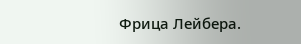Фрица Лейбера.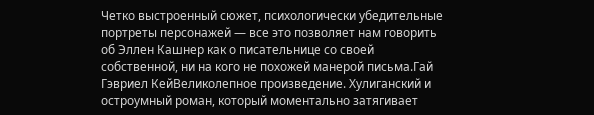Четко выстроенный сюжет, психологически убедительные портреты персонажей — все это позволяет нам говорить об Эллен Кашнер как о писательнице со своей собственной, ни на кого не похожей манерой письма.Гай Гэвриел КейВеликолепное произведение. Хулиганский и остроумный роман, который моментально затягивает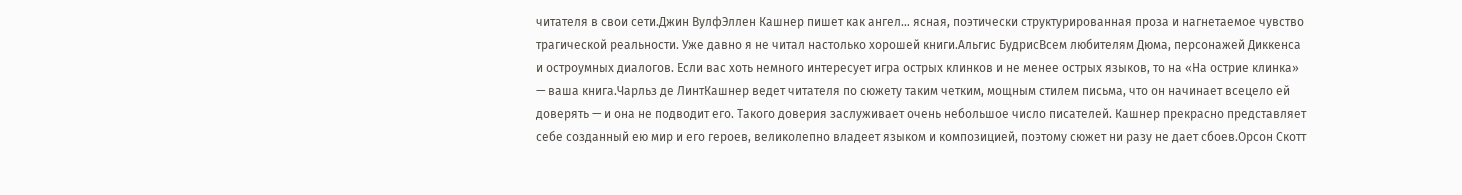читателя в свои сети.Джин ВулфЭллен Кашнер пишет как ангел… ясная, поэтически структурированная проза и нагнетаемое чувство трагической реальности. Уже давно я не читал настолько хорошей книги.Альгис БудрисВсем любителям Дюма, персонажей Диккенса и остроумных диалогов. Если вас хоть немного интересует игра острых клинков и не менее острых языков, то на «На острие клинка» — ваша книга.Чарльз де ЛинтКашнер ведет читателя по сюжету таким четким, мощным стилем письма, что он начинает всецело ей доверять — и она не подводит его. Такого доверия заслуживает очень небольшое число писателей. Кашнер прекрасно представляет себе созданный ею мир и его героев, великолепно владеет языком и композицией, поэтому сюжет ни разу не дает сбоев.Орсон Скотт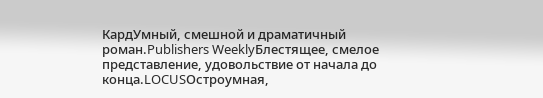КардУмный, смешной и драматичный роман.Publishers WeeklyБлестящее, смелое представление, удовольствие от начала до конца.LOCUSОстроумная,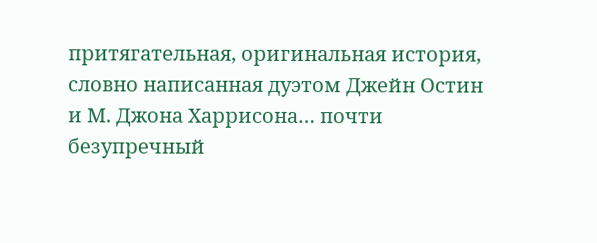притягательная, оригинальная история, словно написанная дуэтом Джейн Остин и М. Джона Харрисона… почти безупречный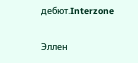дебют.Interzone

Эллен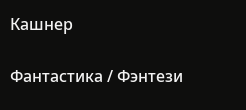Кашнер

Фантастика / Фэнтези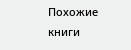Похожие книги